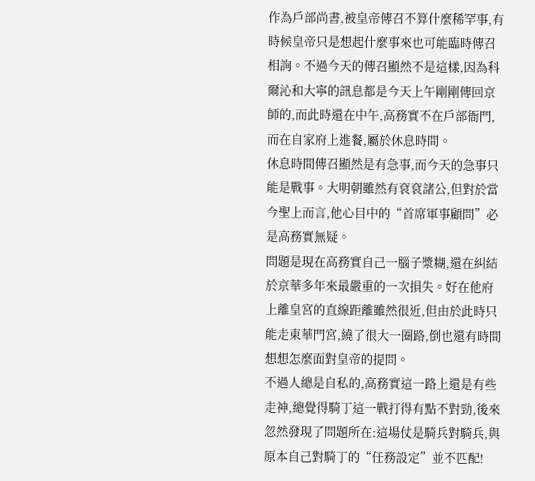作為戶部尚書,被皇帝傳召不算什麼稀罕事,有時候皇帝只是想起什麼事來也可能臨時傳召相詢。不過今天的傳召顯然不是這樣,因為科爾沁和大寧的訊息都是今天上午剛剛傳回京師的,而此時還在中午,高務實不在戶部衙門,而在自家府上進餐,屬於休息時間。
休息時間傳召顯然是有急事,而今天的急事只能是戰事。大明朝雖然有袞袞諸公,但對於當今聖上而言,他心目中的“首席軍事顧問”必是高務實無疑。
問題是現在高務實自己一腦子漿糊,還在糾結於京華多年來最嚴重的一次損失。好在他府上離皇宮的直線距離雖然很近,但由於此時只能走東華門宮,繞了很大一圈路,倒也還有時間想想怎麼面對皇帝的提問。
不過人總是自私的,高務實這一路上還是有些走神,總覺得騎丁這一戰打得有點不對勁,後來忽然發現了問題所在:這場仗是騎兵對騎兵,與原本自己對騎丁的“任務設定”並不匹配!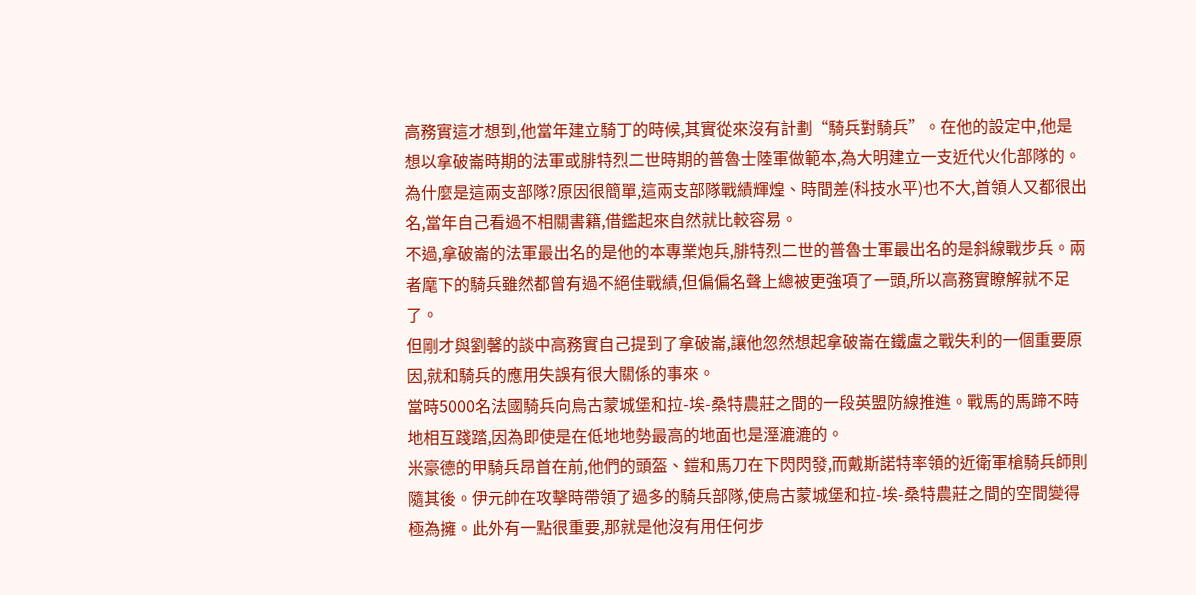高務實這才想到,他當年建立騎丁的時候,其實從來沒有計劃“騎兵對騎兵”。在他的設定中,他是想以拿破崙時期的法軍或腓特烈二世時期的普魯士陸軍做範本,為大明建立一支近代火化部隊的。
為什麼是這兩支部隊?原因很簡單,這兩支部隊戰績輝煌、時間差(科技水平)也不大,首領人又都很出名,當年自己看過不相關書籍,借鑑起來自然就比較容易。
不過,拿破崙的法軍最出名的是他的本專業炮兵,腓特烈二世的普魯士軍最出名的是斜線戰步兵。兩者麾下的騎兵雖然都曾有過不絕佳戰績,但偏偏名聲上總被更強項了一頭,所以高務實瞭解就不足了。
但剛才與劉馨的談中高務實自己提到了拿破崙,讓他忽然想起拿破崙在鐵盧之戰失利的一個重要原因,就和騎兵的應用失誤有很大關係的事來。
當時5000名法國騎兵向烏古蒙城堡和拉-埃-桑特農莊之間的一段英盟防線推進。戰馬的馬蹄不時地相互踐踏,因為即使是在低地地勢最高的地面也是溼漉漉的。
米豪德的甲騎兵昂首在前,他們的頭盔、鎧和馬刀在下閃閃發,而戴斯諾特率領的近衛軍槍騎兵師則隨其後。伊元帥在攻擊時帶領了過多的騎兵部隊,使烏古蒙城堡和拉-埃-桑特農莊之間的空間變得極為擁。此外有一點很重要,那就是他沒有用任何步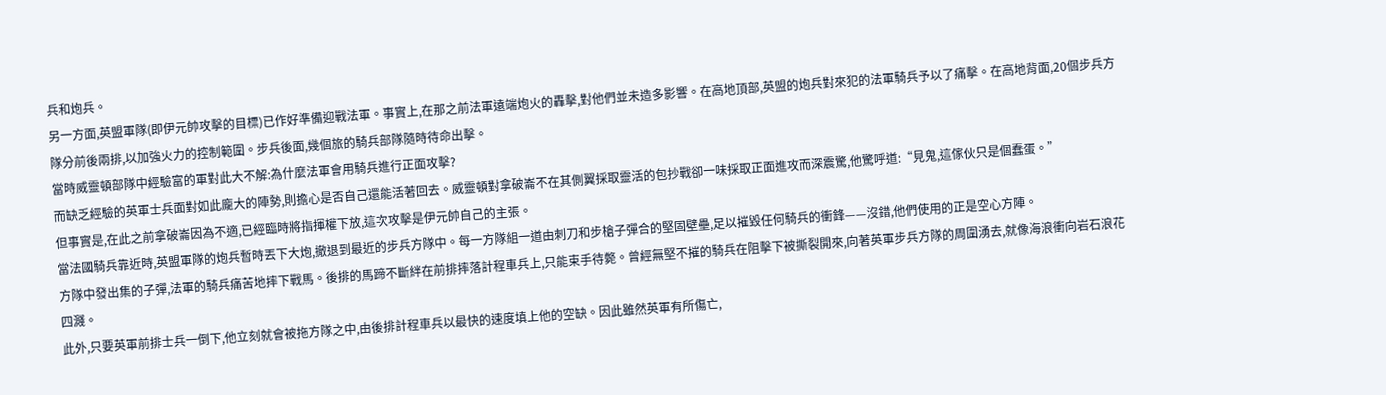兵和炮兵。
另一方面,英盟軍隊(即伊元帥攻擊的目標)已作好準備迎戰法軍。事實上,在那之前法軍遠端炮火的轟擊,對他們並未造多影響。在高地頂部,英盟的炮兵對來犯的法軍騎兵予以了痛擊。在高地背面,20個步兵方隊分前後兩排,以加強火力的控制範圍。步兵後面,幾個旅的騎兵部隊隨時待命出擊。
當時威靈頓部隊中經驗富的軍對此大不解:為什麼法軍會用騎兵進行正面攻擊?
而缺乏經驗的英軍士兵面對如此龐大的陣勢,則擔心是否自己還能活著回去。威靈頓對拿破崙不在其側翼採取靈活的包抄戰卻一味採取正面進攻而深震驚,他驚呼道:“見鬼,這傢伙只是個蠢蛋。”
但事實是,在此之前拿破崙因為不適,已經臨時將指揮權下放,這次攻擊是伊元帥自己的主張。
當法國騎兵靠近時,英盟軍隊的炮兵暫時丟下大炮,撤退到最近的步兵方隊中。每一方隊組一道由刺刀和步槍子彈合的堅固壁壘,足以摧毀任何騎兵的衝鋒——沒錯,他們使用的正是空心方陣。
方隊中發出集的子彈,法軍的騎兵痛苦地摔下戰馬。後排的馬蹄不斷絆在前排摔落計程車兵上,只能束手待斃。曾經無堅不摧的騎兵在阻擊下被撕裂開來,向著英軍步兵方隊的周圍湧去,就像海浪衝向岩石浪花四濺。
此外,只要英軍前排士兵一倒下,他立刻就會被拖方隊之中,由後排計程車兵以最快的速度填上他的空缺。因此雖然英軍有所傷亡,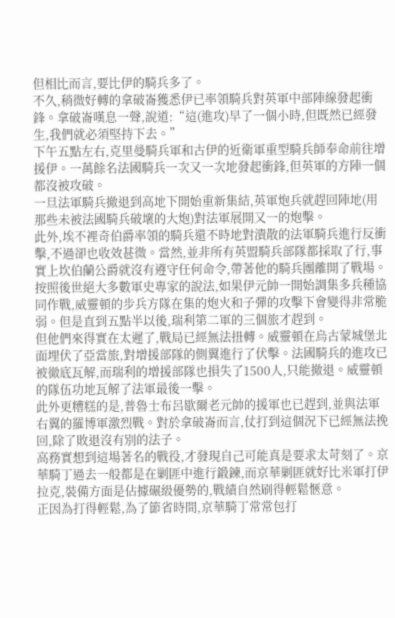但相比而言,要比伊的騎兵多了。
不久,稍微好轉的拿破崙獲悉伊已率領騎兵對英軍中部陣線發起衝鋒。拿破崙嘆息一聲,說道:“這(進攻)早了一個小時,但既然已經發生,我們就必須堅持下去。”
下午五點左右,克里曼騎兵軍和古伊的近衛軍重型騎兵師奉命前往增援伊。一萬餘名法國騎兵一次又一次地發起衝鋒,但英軍的方陣一個都沒被攻破。
一旦法軍騎兵撤退到高地下開始重新集結,英軍炮兵就趕回陣地(用那些未被法國騎兵破壞的大炮)對法軍展開又一的炮擊。
此外,埃不裡奇伯爵率領的騎兵還不時地對潰散的法軍騎兵進行反衝擊,不過卻也收效甚微。當然,並非所有英盟騎兵部隊都採取了行,事實上坎伯蘭公爵就沒有遵守任何命令,帶著他的騎兵團離開了戰場。
按照後世絕大多數軍史專家的說法,如果伊元帥一開始調集多兵種協同作戰,威靈頓的步兵方隊在集的炮火和子彈的攻擊下會變得非常脆弱。但是直到五點半以後,瑞利第二軍的三個旅才趕到。
但他們來得實在太遲了,戰局已經無法扭轉。威靈頓在烏古蒙城堡北面埋伏了亞當旅,對增援部隊的側翼進行了伏擊。法國騎兵的進攻已被徹底瓦解,而瑞利的增援部隊也損失了1500人,只能撤退。威靈頓的隊伍功地瓦解了法軍最後一擊。
此外更糟糕的是,普魯士布呂歇爾老元帥的援軍也已趕到,並與法軍右翼的羅博軍激烈戰。對於拿破崙而言,仗打到這個況下已經無法挽回,除了敗退沒有別的法子。
高務實想到這場著名的戰役,才發現自己可能真是要求太苛刻了。京華騎丁過去一般都是在剿匪中進行鍛鍊,而京華剿匪就好比米軍打伊拉克,裝備方面是佔據碾級優勢的,戰績自然刷得輕鬆愜意。
正因為打得輕鬆,為了節省時間,京華騎丁常常包打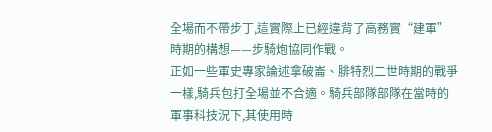全場而不帶步丁,這實際上已經違背了高務實“建軍”時期的構想——步騎炮協同作戰。
正如一些軍史專家論述拿破崙、腓特烈二世時期的戰爭一樣,騎兵包打全場並不合適。騎兵部隊部隊在當時的軍事科技況下,其使用時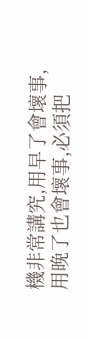機非常講究,用早了會壞事,用晚了也會壞事,必須把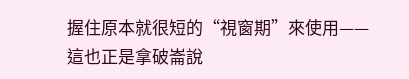握住原本就很短的“視窗期”來使用——這也正是拿破崙說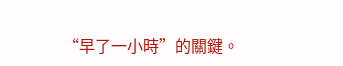“早了一小時”的關鍵。